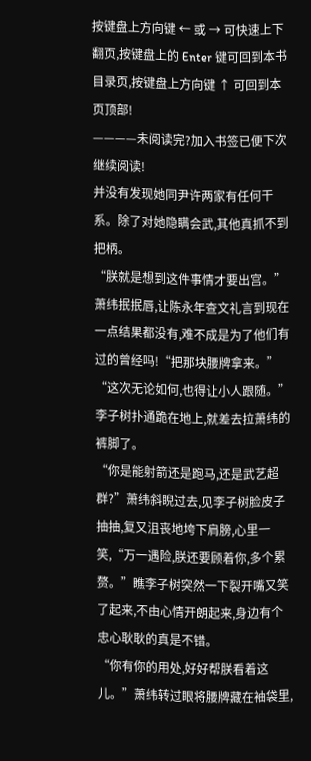按键盘上方向键 ← 或 → 可快速上下翻页,按键盘上的 Enter 键可回到本书目录页,按键盘上方向键 ↑ 可回到本页顶部!
————未阅读完?加入书签已便下次继续阅读!
并没有发现她同尹许两家有任何干系。除了对她隐瞒会武,其他真抓不到把柄。
“朕就是想到这件事情才要出宫。”萧纬抿抿唇,让陈永年查文礼言到现在一点结果都没有,难不成是为了他们有过的曾经吗!“把那块腰牌拿来。”
“这次无论如何,也得让小人跟随。”李子树扑通跪在地上,就差去拉萧纬的裤脚了。
“你是能射箭还是跑马,还是武艺超群?”萧纬斜睨过去,见李子树脸皮子抽抽,复又沮丧地垮下肩膀,心里一笑,“万一遇险,朕还要顾着你,多个累赘。”瞧李子树突然一下裂开嘴又笑了起来,不由心情开朗起来,身边有个忠心耿耿的真是不错。
“你有你的用处,好好帮朕看着这儿。”萧纬转过眼将腰牌藏在袖袋里,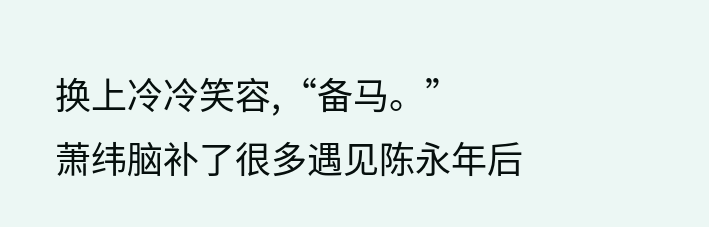换上冷冷笑容,“备马。”
萧纬脑补了很多遇见陈永年后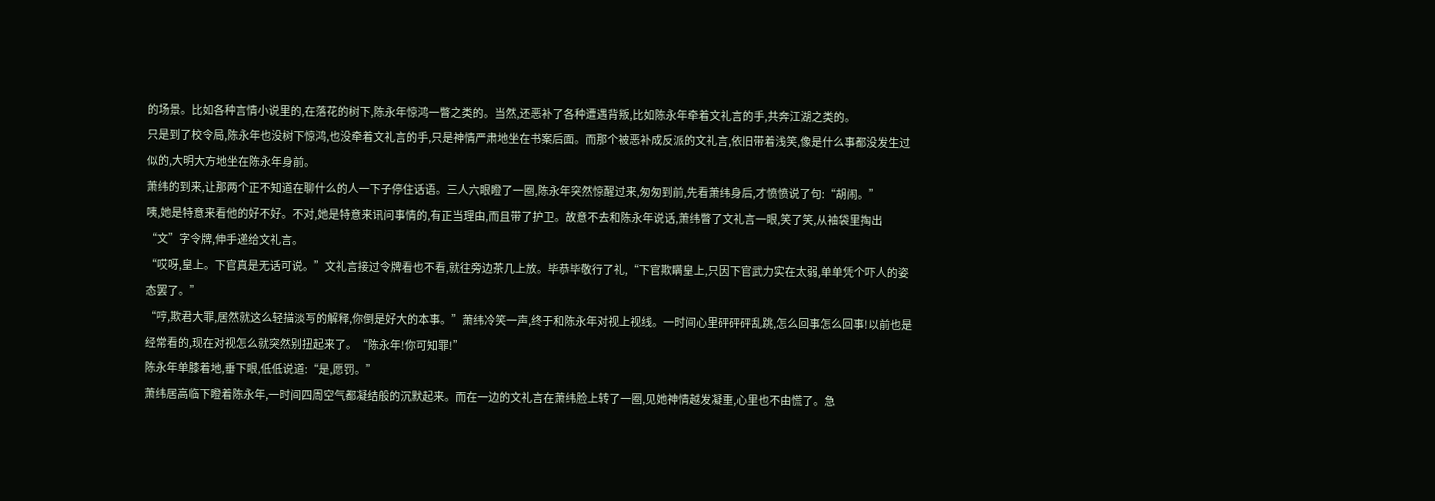的场景。比如各种言情小说里的,在落花的树下,陈永年惊鸿一瞥之类的。当然,还恶补了各种遭遇背叛,比如陈永年牵着文礼言的手,共奔江湖之类的。
只是到了校令局,陈永年也没树下惊鸿,也没牵着文礼言的手,只是神情严肃地坐在书案后面。而那个被恶补成反派的文礼言,依旧带着浅笑,像是什么事都没发生过似的,大明大方地坐在陈永年身前。
萧纬的到来,让那两个正不知道在聊什么的人一下子停住话语。三人六眼瞪了一圈,陈永年突然惊醒过来,匆匆到前,先看萧纬身后,才愤愤说了句:“胡闹。”
咦,她是特意来看他的好不好。不对,她是特意来讯问事情的,有正当理由,而且带了护卫。故意不去和陈永年说话,萧纬瞥了文礼言一眼,笑了笑,从袖袋里掏出“文”字令牌,伸手递给文礼言。
“哎呀,皇上。下官真是无话可说。”文礼言接过令牌看也不看,就往旁边茶几上放。毕恭毕敬行了礼,“下官欺瞒皇上,只因下官武力实在太弱,单单凭个吓人的姿态罢了。”
“哼,欺君大罪,居然就这么轻描淡写的解释,你倒是好大的本事。”萧纬冷笑一声,终于和陈永年对视上视线。一时间心里砰砰砰乱跳,怎么回事怎么回事!以前也是经常看的,现在对视怎么就突然别扭起来了。“陈永年!你可知罪!”
陈永年单膝着地,垂下眼,低低说道:“是,愿罚。”
萧纬居高临下瞪着陈永年,一时间四周空气都凝结般的沉默起来。而在一边的文礼言在萧纬脸上转了一圈,见她神情越发凝重,心里也不由慌了。急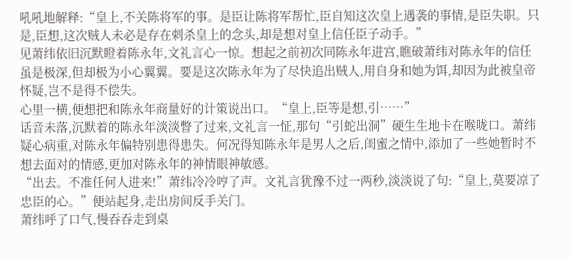吼吼地解释:“皇上,不关陈将军的事。是臣让陈将军帮忙,臣自知这次皇上遇袭的事情,是臣失职。只是,臣想,这次贼人未必是存在刺杀皇上的念头,却是想对皇上信任臣子动手。”
见萧纬依旧沉默瞪着陈永年,文礼言心一惊。想起之前初次同陈永年进宫,瞧破萧纬对陈永年的信任虽是极深,但却极为小心翼翼。要是这次陈永年为了尽快追出贼人,用自身和她为饵,却因为此被皇帝怀疑,岂不是得不偿失。
心里一横,便想把和陈永年商量好的计策说出口。“皇上,臣等是想,引……”
话音未落,沉默着的陈永年淡淡瞥了过来,文礼言一怔,那句“引蛇出洞”硬生生地卡在喉咙口。萧纬疑心病重,对陈永年偏特别患得患失。何况得知陈永年是男人之后,闺蜜之情中,添加了一些她暂时不想去面对的情感,更加对陈永年的神情眼神敏感。
“出去。不准任何人进来!”萧纬冷冷哼了声。文礼言犹豫不过一两秒,淡淡说了句:“皇上,莫要凉了忠臣的心。”便站起身,走出房间反手关门。
萧纬呼了口气,慢吞吞走到桌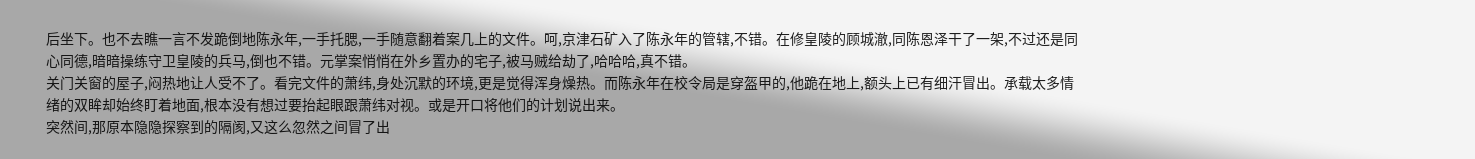后坐下。也不去瞧一言不发跪倒地陈永年,一手托腮,一手随意翻着案几上的文件。呵,京津石矿入了陈永年的管辖,不错。在修皇陵的顾城澈,同陈恩泽干了一架,不过还是同心同德,暗暗操练守卫皇陵的兵马,倒也不错。元掌案悄悄在外乡置办的宅子,被马贼给劫了,哈哈哈,真不错。
关门关窗的屋子,闷热地让人受不了。看完文件的萧纬,身处沉默的环境,更是觉得浑身燥热。而陈永年在校令局是穿盔甲的,他跪在地上,额头上已有细汗冒出。承载太多情绪的双眸却始终盯着地面,根本没有想过要抬起眼跟萧纬对视。或是开口将他们的计划说出来。
突然间,那原本隐隐探察到的隔阂,又这么忽然之间冒了出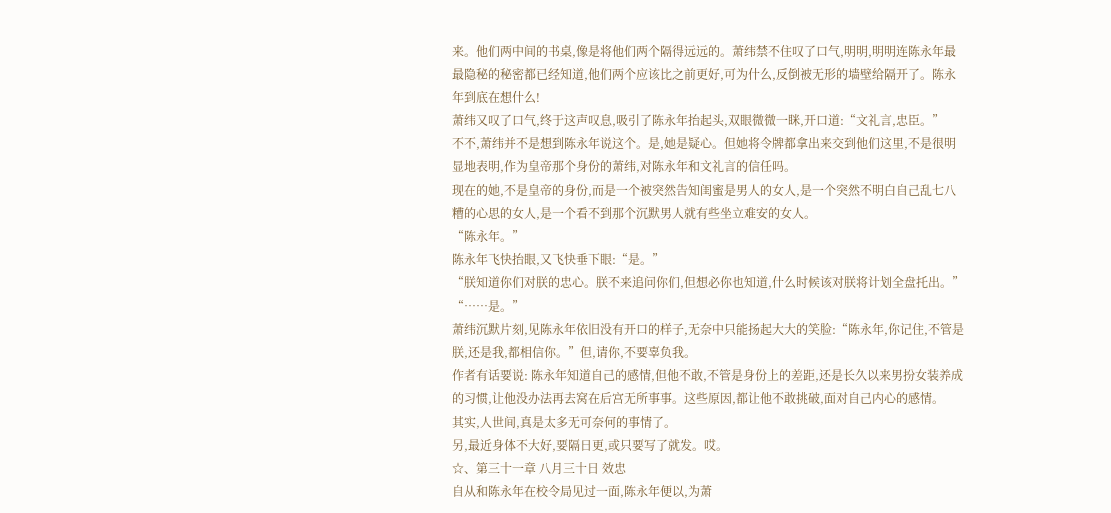来。他们两中间的书桌,像是将他们两个隔得远远的。萧纬禁不住叹了口气,明明,明明连陈永年最最隐秘的秘密都已经知道,他们两个应该比之前更好,可为什么,反倒被无形的墙壁给隔开了。陈永年到底在想什么!
萧纬又叹了口气,终于这声叹息,吸引了陈永年抬起头,双眼微微一眯,开口道:“文礼言,忠臣。”
不不,萧纬并不是想到陈永年说这个。是,她是疑心。但她将令牌都拿出来交到他们这里,不是很明显地表明,作为皇帝那个身份的萧纬,对陈永年和文礼言的信任吗。
现在的她,不是皇帝的身份,而是一个被突然告知闺蜜是男人的女人,是一个突然不明白自己乱七八糟的心思的女人,是一个看不到那个沉默男人就有些坐立难安的女人。
“陈永年。”
陈永年飞快抬眼,又飞快垂下眼:“是。”
“朕知道你们对朕的忠心。朕不来追问你们,但想必你也知道,什么时候该对朕将计划全盘托出。”
“……是。”
萧纬沉默片刻,见陈永年依旧没有开口的样子,无奈中只能扬起大大的笑脸:“陈永年,你记住,不管是朕,还是我,都相信你。”但,请你,不要辜负我。
作者有话要说: 陈永年知道自己的感情,但他不敢,不管是身份上的差距,还是长久以来男扮女装养成的习惯,让他没办法再去窝在后宫无所事事。这些原因,都让他不敢挑破,面对自己内心的感情。
其实,人世间,真是太多无可奈何的事情了。
另,最近身体不大好,要隔日更,或只要写了就发。哎。
☆、第三十一章 八月三十日 效忠
自从和陈永年在校令局见过一面,陈永年便以,为萧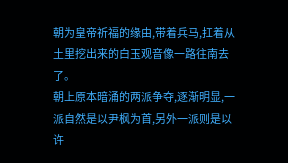朝为皇帝祈福的缘由,带着兵马,扛着从土里挖出来的白玉观音像一路往南去了。
朝上原本暗涌的两派争夺,逐渐明显,一派自然是以尹枫为首,另外一派则是以许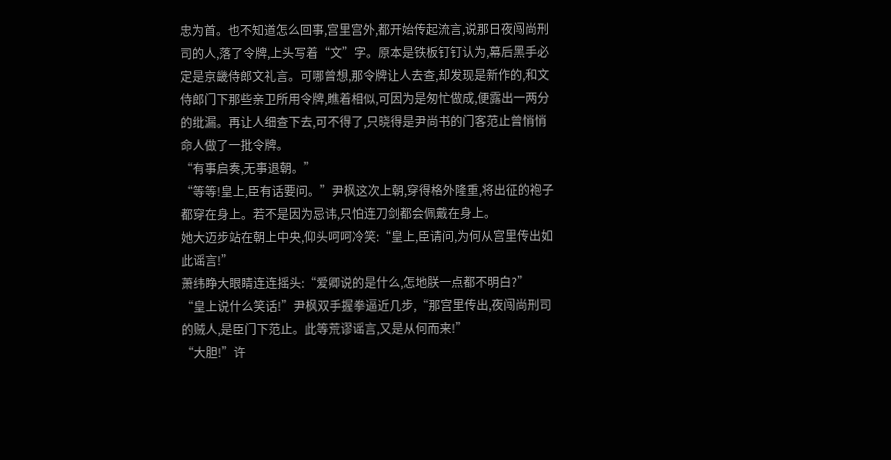忠为首。也不知道怎么回事,宫里宫外,都开始传起流言,说那日夜闯尚刑司的人,落了令牌,上头写着“文”字。原本是铁板钉钉认为,幕后黑手必定是京畿侍郎文礼言。可哪曾想,那令牌让人去查,却发现是新作的,和文侍郎门下那些亲卫所用令牌,瞧着相似,可因为是匆忙做成,便露出一两分的纰漏。再让人细查下去,可不得了,只晓得是尹尚书的门客范止曾悄悄命人做了一批令牌。
“有事启奏,无事退朝。”
“等等!皇上,臣有话要问。”尹枫这次上朝,穿得格外隆重,将出征的袍子都穿在身上。若不是因为忌讳,只怕连刀剑都会佩戴在身上。
她大迈步站在朝上中央,仰头呵呵冷笑:“皇上,臣请问,为何从宫里传出如此谣言!”
萧纬睁大眼睛连连摇头:“爱卿说的是什么,怎地朕一点都不明白?”
“皇上说什么笑话!”尹枫双手握拳逼近几步,“那宫里传出,夜闯尚刑司的贼人,是臣门下范止。此等荒谬谣言,又是从何而来!”
“大胆!”许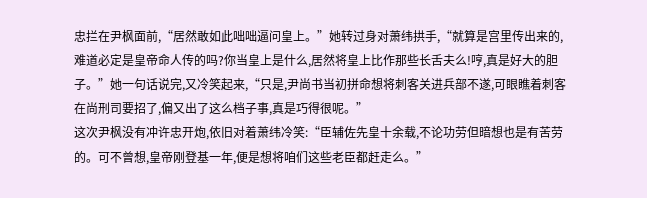忠拦在尹枫面前,“居然敢如此咄咄逼问皇上。”她转过身对萧纬拱手,“就算是宫里传出来的,难道必定是皇帝命人传的吗?你当皇上是什么,居然将皇上比作那些长舌夫么!哼,真是好大的胆子。”她一句话说完,又冷笑起来,“只是,尹尚书当初拼命想将刺客关进兵部不遂,可眼瞧着刺客在尚刑司要招了,偏又出了这么档子事,真是巧得很呢。”
这次尹枫没有冲许忠开炮,依旧对着萧纬冷笑:“臣辅佐先皇十余载,不论功劳但暗想也是有苦劳的。可不曾想,皇帝刚登基一年,便是想将咱们这些老臣都赶走么。”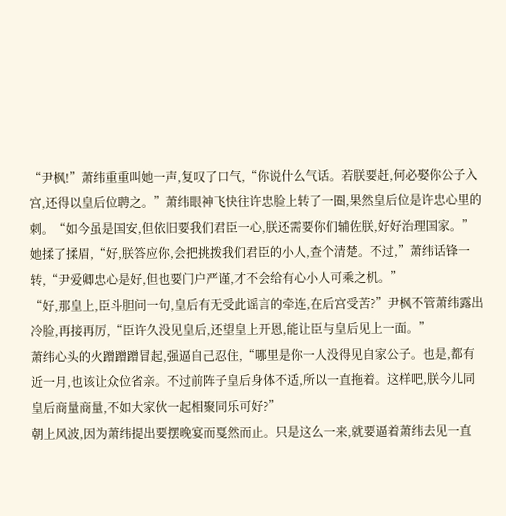“尹枫!”萧纬重重叫她一声,复叹了口气,“你说什么气话。若朕要赶,何必娶你公子入宫,还得以皇后位聘之。”萧纬眼神飞快往许忠脸上转了一圈,果然皇后位是许忠心里的刺。“如今虽是国安,但依旧要我们君臣一心,朕还需要你们辅佐朕,好好治理国家。”她揉了揉眉,“好,朕答应你,会把挑拨我们君臣的小人,查个清楚。不过,”萧纬话锋一转,“尹爱卿忠心是好,但也要门户严谨,才不会给有心小人可乘之机。”
“好,那皇上,臣斗胆问一句,皇后有无受此谣言的牵连,在后宫受苦?”尹枫不管萧纬露出冷脸,再接再厉,“臣许久没见皇后,还望皇上开恩,能让臣与皇后见上一面。”
萧纬心头的火蹭蹭蹭冒起,强逼自己忍住,“哪里是你一人没得见自家公子。也是,都有近一月,也该让众位省亲。不过前阵子皇后身体不适,所以一直拖着。这样吧,朕今儿同皇后商量商量,不如大家伙一起相聚同乐可好?”
朝上风波,因为萧纬提出要摆晚宴而戛然而止。只是这么一来,就要逼着萧纬去见一直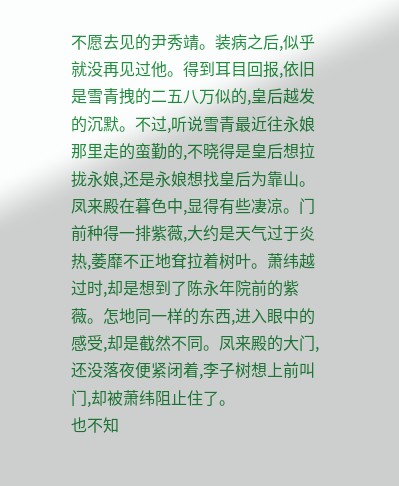不愿去见的尹秀靖。装病之后,似乎就没再见过他。得到耳目回报,依旧是雪青拽的二五八万似的,皇后越发的沉默。不过,听说雪青最近往永娘那里走的蛮勤的,不晓得是皇后想拉拢永娘,还是永娘想找皇后为靠山。
凤来殿在暮色中,显得有些凄凉。门前种得一排紫薇,大约是天气过于炎热,萎靡不正地耷拉着树叶。萧纬越过时,却是想到了陈永年院前的紫薇。怎地同一样的东西,进入眼中的感受,却是截然不同。凤来殿的大门,还没落夜便紧闭着,李子树想上前叫门,却被萧纬阻止住了。
也不知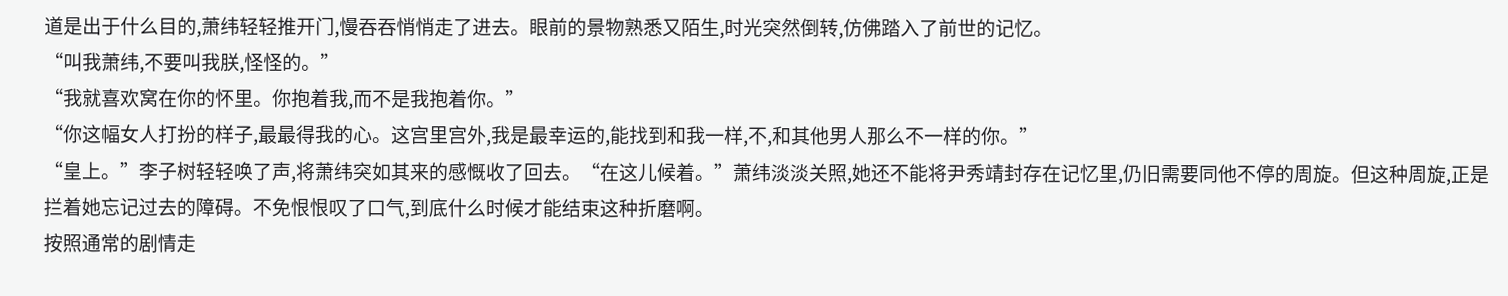道是出于什么目的,萧纬轻轻推开门,慢吞吞悄悄走了进去。眼前的景物熟悉又陌生,时光突然倒转,仿佛踏入了前世的记忆。
“叫我萧纬,不要叫我朕,怪怪的。”
“我就喜欢窝在你的怀里。你抱着我,而不是我抱着你。”
“你这幅女人打扮的样子,最最得我的心。这宫里宫外,我是最幸运的,能找到和我一样,不,和其他男人那么不一样的你。”
“皇上。”李子树轻轻唤了声,将萧纬突如其来的感慨收了回去。“在这儿候着。”萧纬淡淡关照,她还不能将尹秀靖封存在记忆里,仍旧需要同他不停的周旋。但这种周旋,正是拦着她忘记过去的障碍。不免恨恨叹了口气,到底什么时候才能结束这种折磨啊。
按照通常的剧情走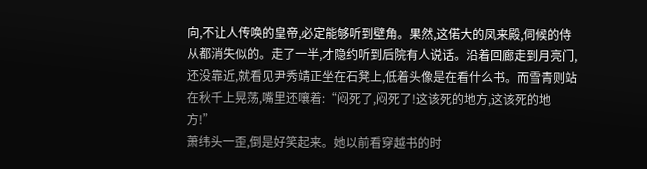向,不让人传唤的皇帝,必定能够听到壁角。果然,这偌大的凤来殿,伺候的侍从都消失似的。走了一半,才隐约听到后院有人说话。沿着回廊走到月亮门,还没靠近,就看见尹秀靖正坐在石凳上,低着头像是在看什么书。而雪青则站在秋千上晃荡,嘴里还嚷着:“闷死了,闷死了!这该死的地方,这该死的地方!”
萧纬头一歪,倒是好笑起来。她以前看穿越书的时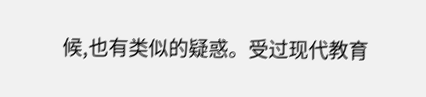候,也有类似的疑惑。受过现代教育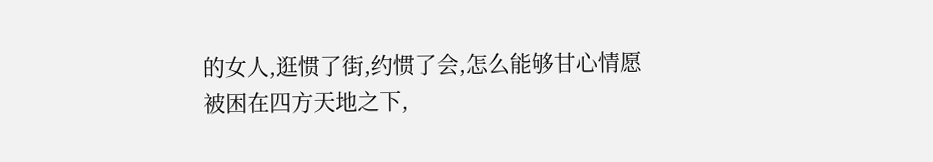的女人,逛惯了街,约惯了会,怎么能够甘心情愿被困在四方天地之下,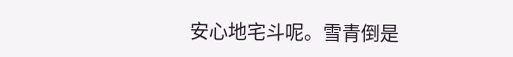安心地宅斗呢。雪青倒是